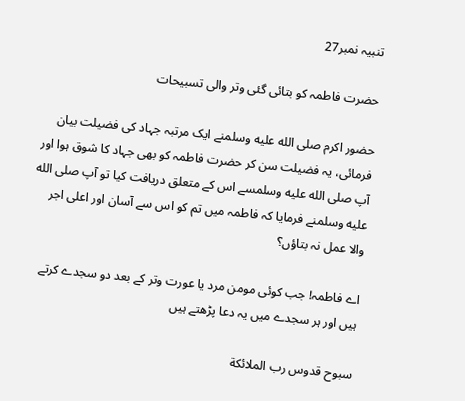تنبیہ نمبر27

حضرت فاطمہ کو بتائی گئی وتر والی تسبیحات

حضور اکرم صلى الله عليه وسلمنے ایک مرتبہ جہاد کی فضیلت بیان فرمائی، یہ فضیلت سن کر حضرت فاطمہ کو بھی جہاد کا شوق ہوا اور آپ صلى الله عليه وسلمسے اس کے متعلق دریافت کیا تو آپ صلى الله عليه وسلمنے فرمایا کہ فاطمہ میں تم کو اس سے آسان اور اعلی اجر والا عمل نہ بتاؤں؟

اے فاطمہ! جب کوئی مومن مرد یا عورت وتر کے بعد دو سجدے کرتے ہیں اور ہر سجدے میں یہ دعا پڑھتے ہیں

سبوح قدوس رب الملائكة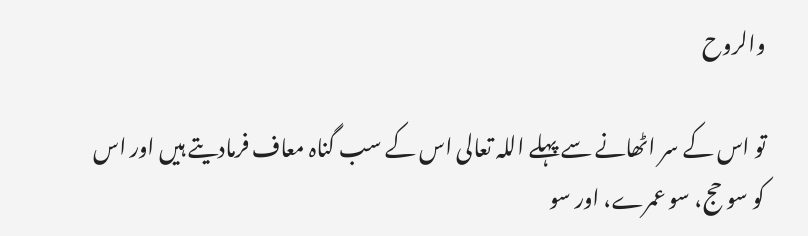والروح

تو اس کے سر اٹھانے سے پہلے اللہ تعالی اس کے سب گناہ معاف فرمادیتے ہیں اور اس کو سو حج، سو عمرے، اور سو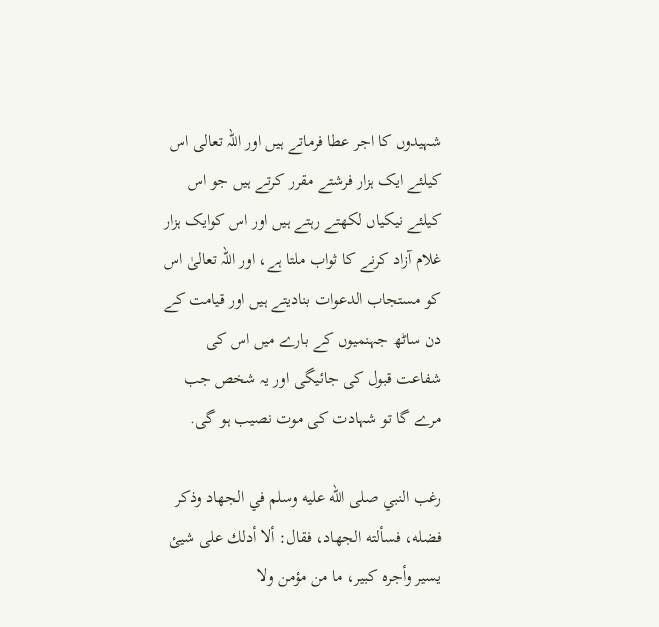شہیدوں کا اجر عطا فرماتے ہیں اور اللہ تعالی اس کیلئے ایک ہزار فرشتے مقرر کرتے ہیں جو اس کیلئے نیکیاں لکھتے رہتے ہیں اور اس کوایک ہزار غلام آزاد کرنے کا ثواب ملتا ہے، اور اللہ تعالیٰ اس کو مستجاب الدعوات بنادیتے ہیں اور قیامت کے دن ساٹھ جہنمیوں کے بارے میں اس کی شفاعت قبول کی جائیگی اور یہ شخص جب مرے گا تو شہادت کی موت نصیب ہو گی.

رغب النبي صلى الله عليه وسلم في الجهاد وذكر فضله، فسألته الجهاد، فقال: ألا أدلك على شیئ يسير وأجره كبير، ما من مؤمن ولا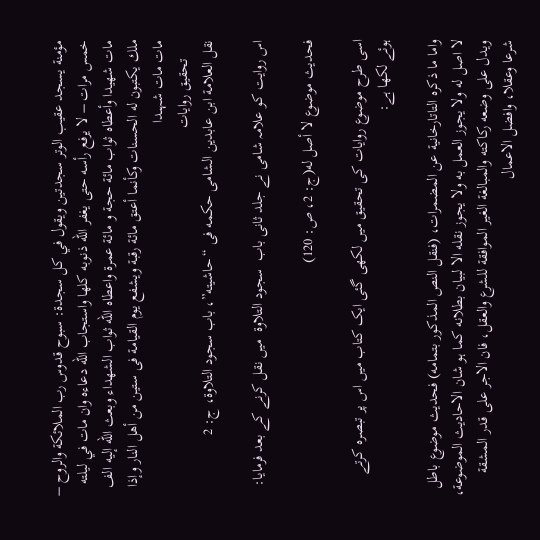مؤمنة يسجد عقيب الوتر سجدتين ويقول في كل سجدة: سبوح قدوس رب الملائكة والروح – خمس مرات – لا يرفع رأسه حتى يغفر الله ذنوبه كلها واستجاب الله دعاءہ وان مات في ليلته مات شهيدا وأعطاه ثواب مائة حجة و مائة عمرة واعطاہ الله ثواب الشهداء وبعث الله إليه الف ملك يكتبون له الحسنات وكأنما أعتق مائة رقبة ويشفع يوم القيامة فى ستين من أهل النار وإذا مات مات شہىدا
     تحقیق روایات
نقل العلامة ابن عابدین الشامی حکمه فی “حاشیته”، باب سجود التلاوة، ج: 2

اس روایت کو علامہ شامی نے جلد ثانی باب  سجود التلاوة  میں نقل کرنے کے بعد فرمایا:

فحديث موضوع لا أصل له(ج: 2، ص: 120)

اسی طرح موضوع روایات کی تحقیق میں لکهى گئی ایک کتاب میں اس پر تبصرہ کرتے ہوئے لکھا ہے:

واما ما ذکرہ التاتارخانیة عن المضمرات، (فنقل النص المذکور بتمامه) فحدیث موضوع باطل لا اصل له ولا یجوز العمل به ولا یجوز نقله الا لبیان بطلانه کما ہو شان الاحادیث الموضوعة، ویدل علی وضعه رکاکته والمبالغة الغير الموافقة للشرع والعقل، فان الاجر علی قدر المشقة شرعا وعقلا، وافضل الاعمال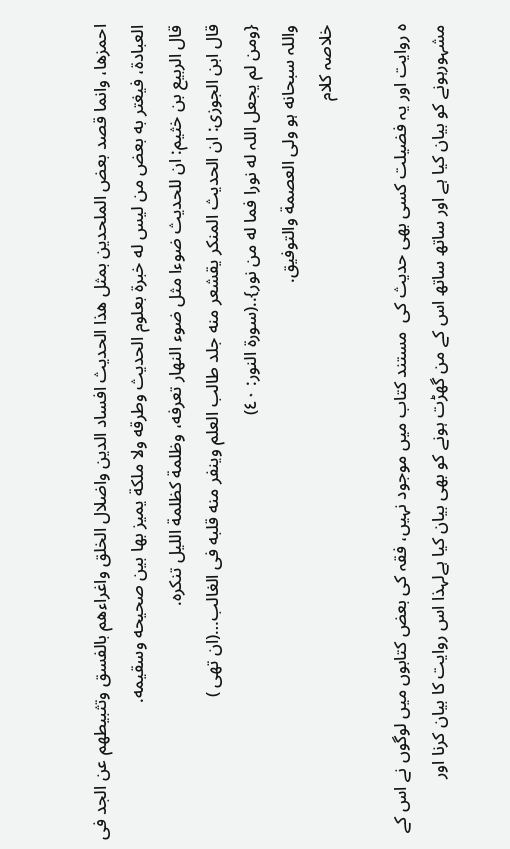احمزھا، وانما قصد بعض الملحدین بمثل ھذا الحدیث افساد الدین واضلال الخلق واغراءھم بالفسق وتثبیطھم عن الجد فی العبادة، فيغتر به بعض من لیس له خبرة بعلوم الحدیث وطرقه ولا ملکة یمیز بھا بین صحیحه وسقیمه.
قال الربیع بن خثیم: ان للحدیث ضوءا مثل ضوء النھار تعرفه، وظلمة کظلمة اللیل تنکرہ.
قال ابن الجوزی: ان الحدیث المنکر یقشعر منه جلد طالب العلم وینفر منه قلبه فی الغالب…(ان تهى )
{ومن لم یجعل اللہ له نورا فما له من نور}..(سورة النور: ٤٠)
واللہ سبحانه ہو ولی العصمة والتوفیق.
خلاصہ کلام

ہ روایت اور یہ فضیلت کسی بھی حدیث کی  مستند کتاب میں موجود نہیں، فقہ کی بعض کتابوں میں لوگوں نے اس کے مشہورہونے کو بیان کیا ہے اور ساتھ ساتھ اس کے من گھڑت ہونے کو بھی بیان کیا ہےلہذا اس روایت کا بیان کرنا اور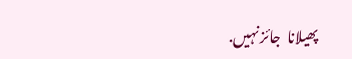پھیلانا  جائز نہیں.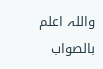واللہ اعلم بالصواب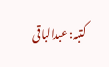کتبہ: عبدالباقی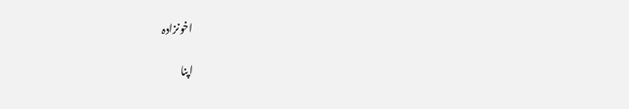اخونزادہ

اپنا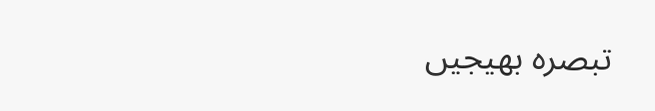تبصرہ بھیجیں